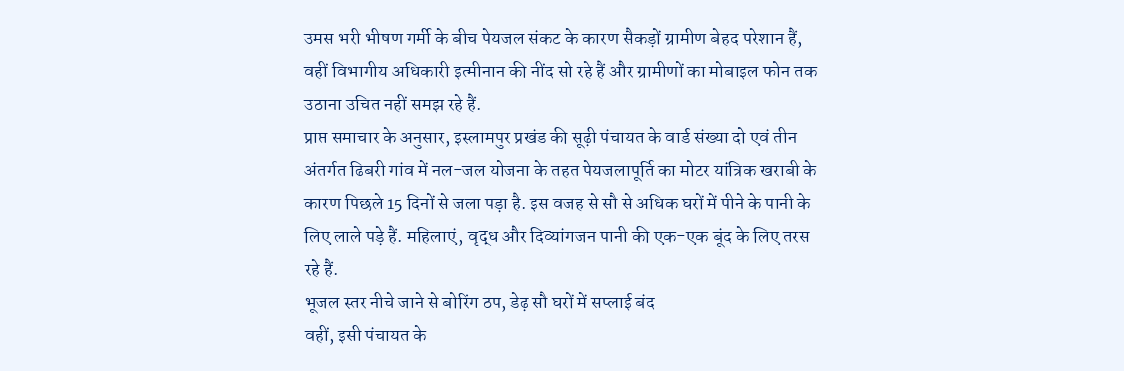उमस भरी भीषण गर्मी के बीच पेयजल संकट के कारण सैकड़ों ग्रामीण बेहद परेशान हैं, वहीं विभागीय अधिकारी इत्मीनान की नींद सो रहे हैं और ग्रामीणों का मोबाइल फोन तक उठाना उचित नहीं समझ रहे हैं.
प्राप्त समाचार के अनुसार, इस्लामपुर प्रखंड की सूढ़ी पंचायत के वार्ड संख्या दो एवं तीन अंतर्गत ढिबरी गांव में नल-जल योजना के तहत पेयजलापूर्ति का मोटर यांत्रिक खराबी के कारण पिछले 15 दिनों से जला पड़ा है. इस वजह से सौ से अधिक घरों में पीने के पानी के लिए लाले पड़े हैं. महिलाएं, वृद्ध और दिव्यांगजन पानी की एक-एक बूंद के लिए तरस रहे हैं.
भूजल स्तर नीचे जाने से बोरिंग ठप, डेढ़ सौ घरों में सप्लाई बंद
वहीं, इसी पंचायत के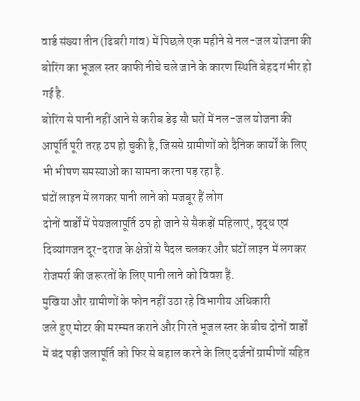वार्ड संख्या तीन (ढिबरी गांव) में पिछले एक महीने से नल-जल योजना की बोरिंग का भूजल स्तर काफी नीचे चले जाने के कारण स्थिति बेहद गंभीर हो गई है.
बोरिंग से पानी नहीं आने से करीब डेढ़ सौ घरों में नल-जल योजना की आपूर्ति पूरी तरह ठप हो चुकी है, जिससे ग्रामीणों को दैनिक कार्यों के लिए भी भीषण समस्याओं का सामना करना पड़ रहा है.
घंटों लाइन में लगकर पानी लाने को मजबूर हैं लोग
दोनों वार्डों में पेयजलापूर्ति ठप हो जाने से सैकड़ों महिलाएं, वृद्ध एवं दिव्यांगजन दूर-दराज के क्षेत्रों से पैदल चलकर और घंटों लाइन में लगकर रोजमर्रा की जरूरतों के लिए पानी लाने को विवश हैं.
मुखिया और ग्रामीणों के फोन नहीं उठा रहे विभागीय अधिकारी
जले हुए मोटर की मरम्मत कराने और गिरते भूजल स्तर के बीच दोनों वार्डों में बंद पड़ी जलापूर्ति को फिर से बहाल करने के लिए दर्जनों ग्रामीणों सहित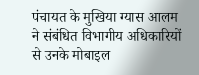पंचायत के मुखिया ग्यास आलम ने संबंधित विभागीय अधिकारियों से उनके मोबाइल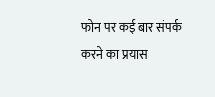फोन पर कई बार संपर्क करने का प्रयास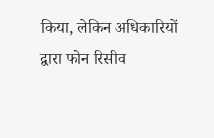किया, लेकिन अधिकारियों द्वारा फोन रिसीव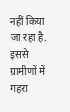नहीं किया जा रहा है. इससे ग्रामीणों में गहरा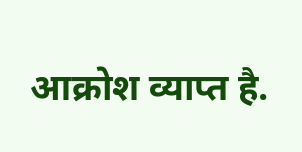आक्रोश व्याप्त है.